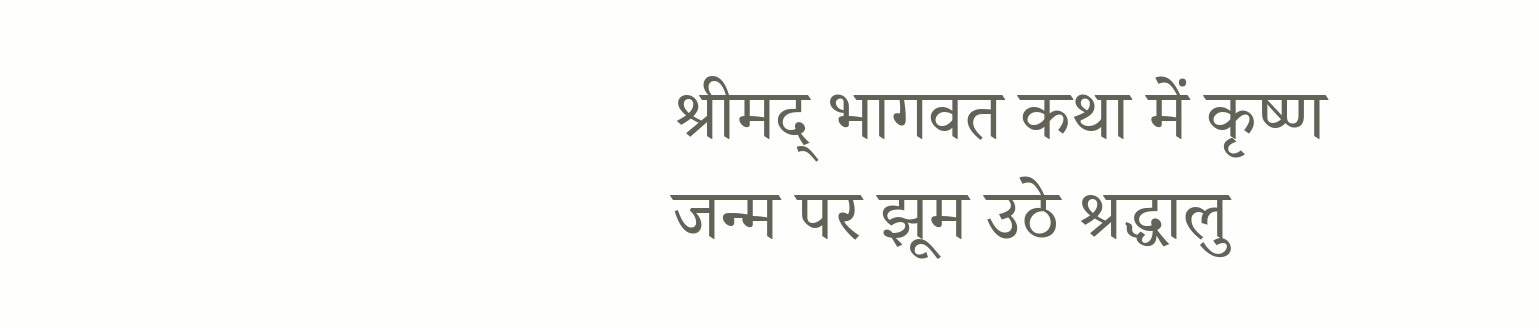श्रीमद् भागवत कथा में कृष्ण जन्म पर झूम उठे श्रद्धालु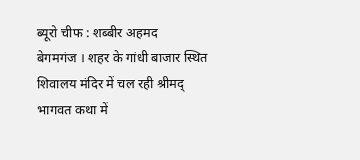ब्यूरो चीफ : शब्बीर अहमद
बेगमगंज । शहर के गांधी बाजार स्थित शिवालय मंदिर में चल रही श्रीमद् भागवत कथा में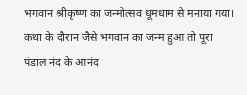भगवान श्रीकृष्ण का जन्मोत्सव धूमधाम से मनाया गया। कथा के दौरान जैसे भगवान का जन्म हुआ तो पूरा पंडाल नंद के आनंद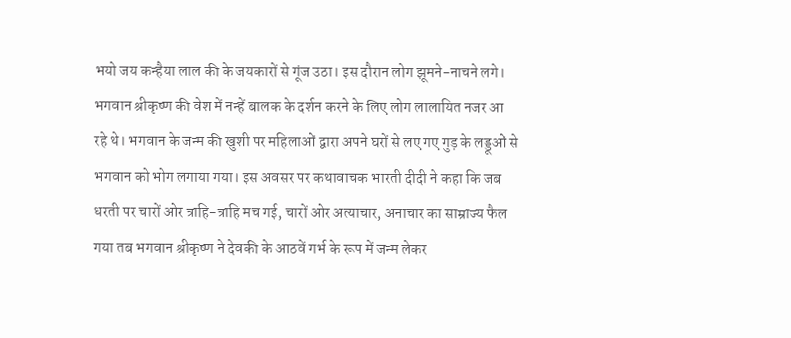भयो जय कन्हैया लाल की के जयकारों से गूंज उठा। इस दौरान लोग झूमने-नाचने लगे। भगवान श्रीकृष्ण की वेश में नन्हें बालक के दर्शन करने के लिए लोग लालायित नजर आ रहे थे। भगवान के जन्म की खुशी पर महिलाओं द्वारा अपने घरों से लए गए गुड़ के लड्डूओं से भगवान को भोग लगाया गया। इस अवसर पर कथावाचक भारती दीदी ने कहा कि जब धरती पर चारों ओर त्राहि-त्राहि मच गई, चारों ओर अत्याचार, अनाचार का साम्राज्य फैल गया तब भगवान श्रीकृष्ण ने देवकी के आठवें गर्भ के रूप में जन्म लेकर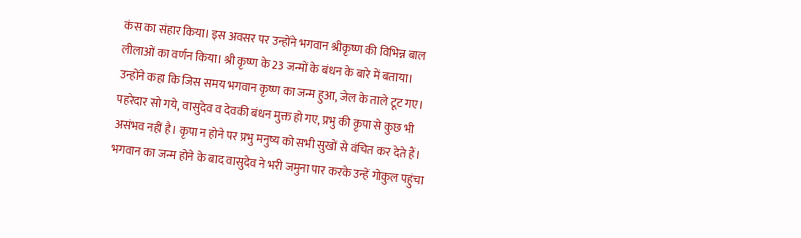कंस का संहार किया। इस अवसर पर उन्होंने भगवान श्रीकृष्ण की विभिन्न बाल लीलाओं का वर्णन किया। श्री कृष्ण के 23 जन्मों के बंधन के बारे में बताया।
उन्होंने कहा कि जिस समय भगवान कृष्ण का जन्म हुआ, जेल के ताले टूट गए। पहरेदार सो गये, वासुदेव व देवकी बंधन मुक्त हो गए, प्रभु की कृपा से कुछ भी असंभव नहीं है। कृपा न होने पर प्रभु मनुष्य को सभी सुखों से वंचित कर देते हैं। भगवान का जन्म होने के बाद वासुदेव ने भरी जमुना पार करके उन्हें गोकुल पहुंचा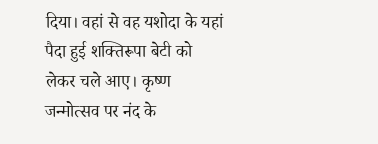दिया। वहां से वह यशोदा के यहां पैदा हुई शक्तिरूपा बेटी को लेकर चले आए। कृष्ण जन्मोत्सव पर नंद के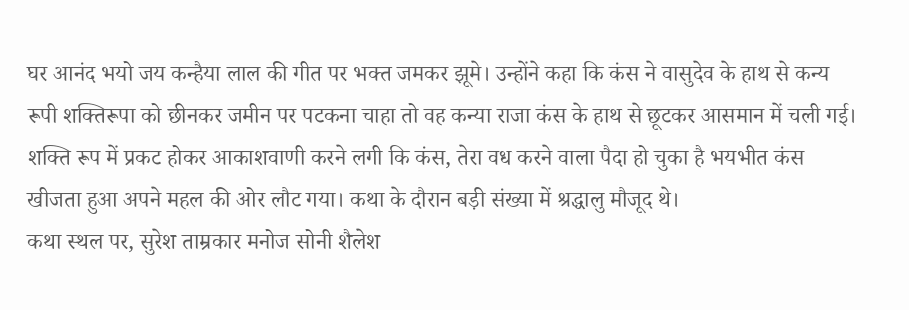घर आनंद भयो जय कन्हैया लाल की गीत पर भक्त जमकर झूमे। उन्होंने कहा कि कंस ने वासुदेव के हाथ से कन्य रूपी शक्तिरूपा को छीनकर जमीन पर पटकना चाहा तो वह कन्या राजा कंस के हाथ से छूटकर आसमान में चली गई। शक्ति रूप में प्रकट होकर आकाशवाणी करने लगी कि कंस, तेरा वध करने वाला पैदा हो चुका है भयभीत कंस खीजता हुआ अपने महल की ओर लौट गया। कथा के दौरान बड़ी संख्या में श्रद्धालु मौजूद थे।
कथा स्थल पर, सुरेश ताम्रकार मनोज सोनी शैलेश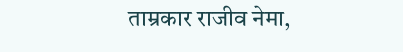ताम्रकार राजीव नेमा,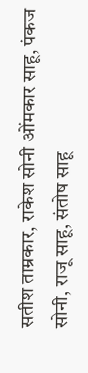सतीश ताम्रकार, राकेश सोनी ओंमकार साहू, पंकज सोनी, राजू साहू, संतोष साहू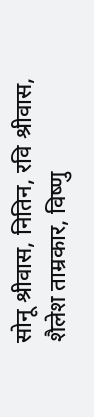सोनू श्रीवास, नितिन, रवि श्रीवास, शैलेश ताम्रकार, विष्णु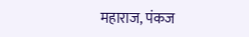महाराज, पंकज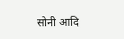सोनी आदि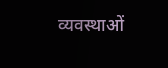व्यवस्थाओं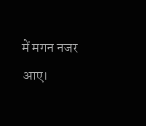में मगन नजर आए।